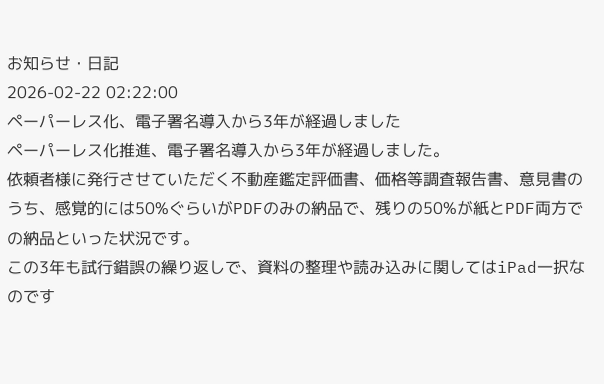お知らせ・日記
2026-02-22 02:22:00
ペーパーレス化、電子署名導入から3年が経過しました
ペーパーレス化推進、電子署名導入から3年が経過しました。
依頼者様に発行させていただく不動産鑑定評価書、価格等調査報告書、意見書のうち、感覚的には50%ぐらいがPDFのみの納品で、残りの50%が紙とPDF両方での納品といった状況です。
この3年も試行錯誤の繰り返しで、資料の整理や読み込みに関してはiPad一択なのです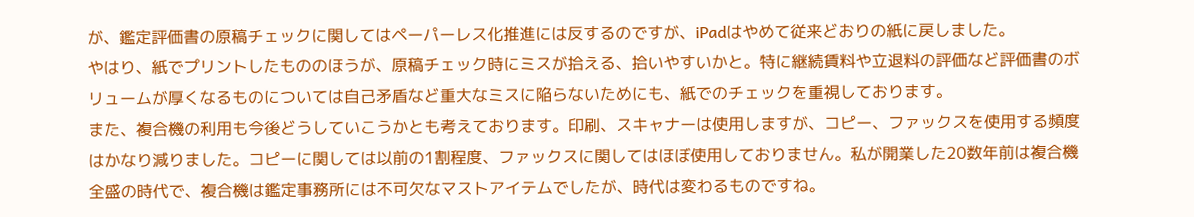が、鑑定評価書の原稿チェックに関してはペーパーレス化推進には反するのですが、iPadはやめて従来どおりの紙に戻しました。
やはり、紙でプリントしたもののほうが、原稿チェック時にミスが拾える、拾いやすいかと。特に継続賃料や立退料の評価など評価書のボリュームが厚くなるものについては自己矛盾など重大なミスに陥らないためにも、紙でのチェックを重視しております。
また、複合機の利用も今後どうしていこうかとも考えております。印刷、スキャナーは使用しますが、コピー、ファックスを使用する頻度はかなり減りました。コピーに関しては以前の1割程度、ファックスに関してはほぼ使用しておりません。私が開業した20数年前は複合機全盛の時代で、複合機は鑑定事務所には不可欠なマストアイテムでしたが、時代は変わるものですね。